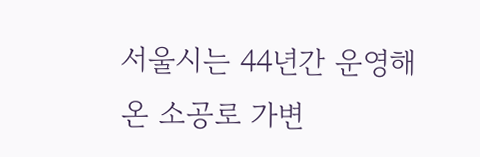서울시는 44년간 운영해온 소공로 가변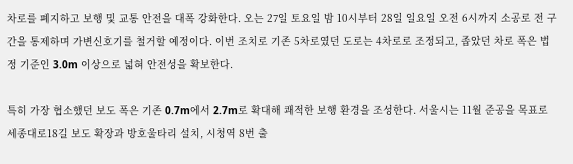차로를 폐지하고 보행 및 교통 안전을 대폭 강화한다. 오는 27일 토요일 밤 10시부터 28일 일요일 오전 6시까지 소공로 전 구간을 통제하며 가변신호기를 철거할 예정이다. 이번 조치로 기존 5차로였던 도로는 4차로로 조정되고, 좁았던 차로 폭은 법정 기준인 3.0m 이상으로 넓혀 안전성을 확보한다.

특히 가장 협소했던 보도 폭은 기존 0.7m에서 2.7m로 확대해 쾌적한 보행 환경을 조성한다. 서울시는 11월 준공을 목표로 세종대로18길 보도 확장과 방호울타리 설치, 시청역 8번 출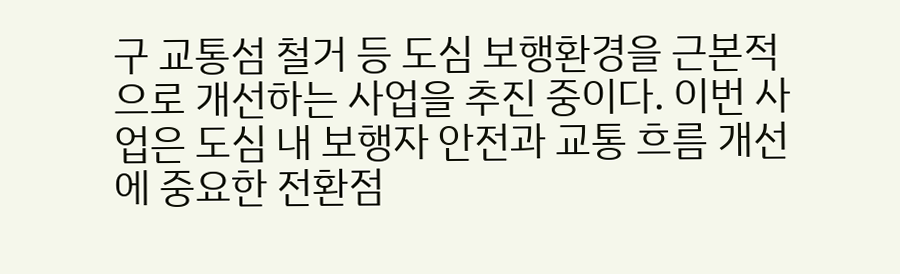구 교통섬 철거 등 도심 보행환경을 근본적으로 개선하는 사업을 추진 중이다. 이번 사업은 도심 내 보행자 안전과 교통 흐름 개선에 중요한 전환점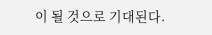이 될 것으로 기대된다.